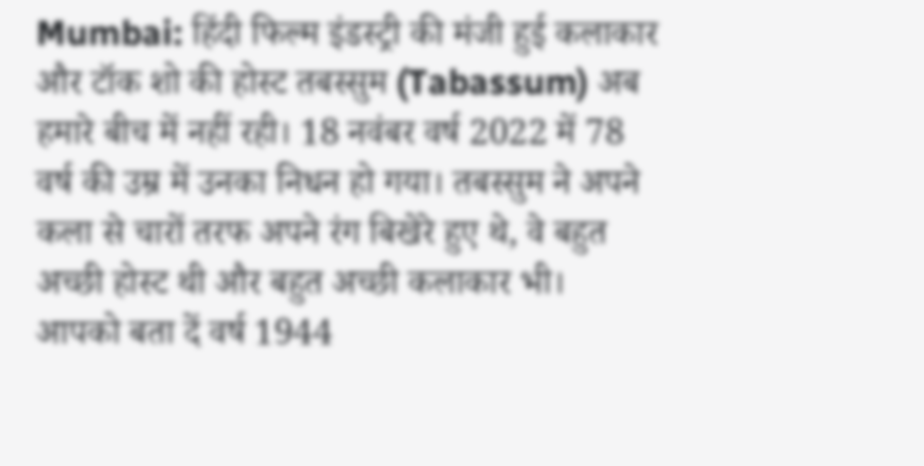Mumbai: हिंदी फिल्म इंडस्ट्री की मंजी हुई कलाकार और टॉक शो की होस्ट तबस्सुम (Tabassum) अब हमारे बीच में नहीं रही। 18 नवंबर वर्ष 2022 में 78 वर्ष की उम्र में उनका निधन हो गया। तबस्सुम ने अपने कला से चारों तरफ अपने रंग बिखेरे हुए थे, वे बहुत अच्छी होस्ट थी और बहुत अच्छी कलाकार भी।
आपको बता दें वर्ष 1944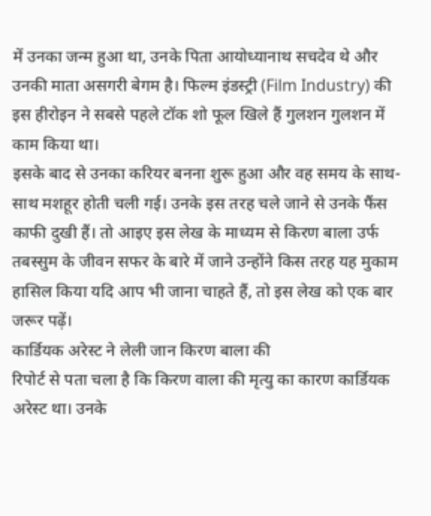में उनका जन्म हुआ था, उनके पिता आयोध्यानाथ सचदेव थे और उनकी माता असगरी बेगम है। फिल्म इंडस्ट्री (Film Industry) की इस हीरोइन ने सबसे पहले टॉक शो फूल खिले हैं गुलशन गुलशन में काम किया था।
इसके बाद से उनका करियर बनना शुरू हुआ और वह समय के साथ-साथ मशहूर होती चली गई। उनके इस तरह चले जाने से उनके फैंस काफी दुखी हैं। तो आइए इस लेख के माध्यम से किरण बाला उर्फ तबस्सुम के जीवन सफर के बारे में जाने उन्होंने किस तरह यह मुकाम हासिल किया यदि आप भी जाना चाहते हैं, तो इस लेख को एक बार जरूर पढ़ें।
कार्डियक अरेस्ट ने लेली जान किरण बाला की
रिपोर्ट से पता चला है कि किरण वाला की मृत्यु का कारण कार्डियक अरेस्ट था। उनके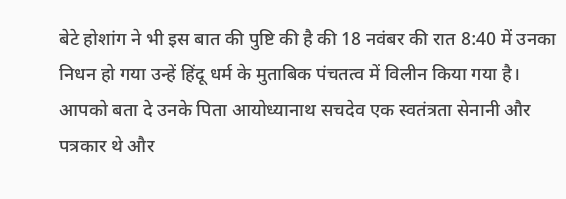बेटे होशांग ने भी इस बात की पुष्टि की है की 18 नवंबर की रात 8:40 में उनका निधन हो गया उन्हें हिंदू धर्म के मुताबिक पंचतत्व में विलीन किया गया है।
आपको बता दे उनके पिता आयोध्यानाथ सचदेव एक स्वतंत्रता सेनानी और पत्रकार थे और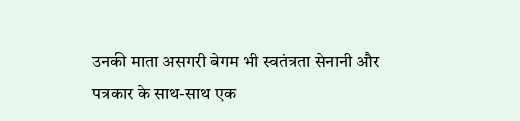उनकी माता असगरी बेगम भी स्वतंत्रता सेनानी और पत्रकार के साथ-साथ एक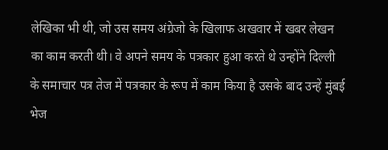लेखिका भी थी, जो उस समय अंग्रेजो के खिलाफ अखवार में खबर लेखन का काम करती थी। वे अपने समय के पत्रकार हुआ करते थे उन्होंने दिल्ली के समाचार पत्र तेज में पत्रकार के रूप में काम किया है उसके बाद उन्हें मुंबई भेज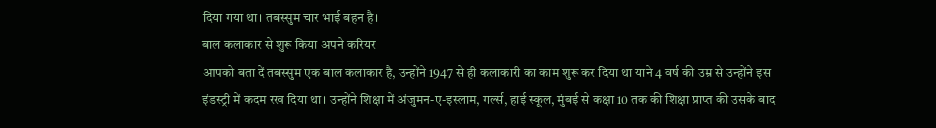दिया गया था। तबस्सुम चार भाई बहन है।
बाल कलाकार से शुरू किया अपने करियर
आपको बता दें तबस्सुम एक बाल कलाकार है, उन्होंने 1947 से ही कलाकारी का काम शुरू कर दिया था याने 4 वर्ष की उम्र से उन्होंने इस इंडस्ट्री में कदम रख दिया था। उन्होंने शिक्षा में अंजुमन-ए-इस्लाम, गर्ल्स, हाई स्कूल, मुंबई से कक्षा 10 तक की शिक्षा प्राप्त की उसके बाद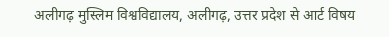अलीगढ़ मुस्लिम विश्वविद्यालय, अलीगढ़, उत्तर प्रदेश से आर्ट विषय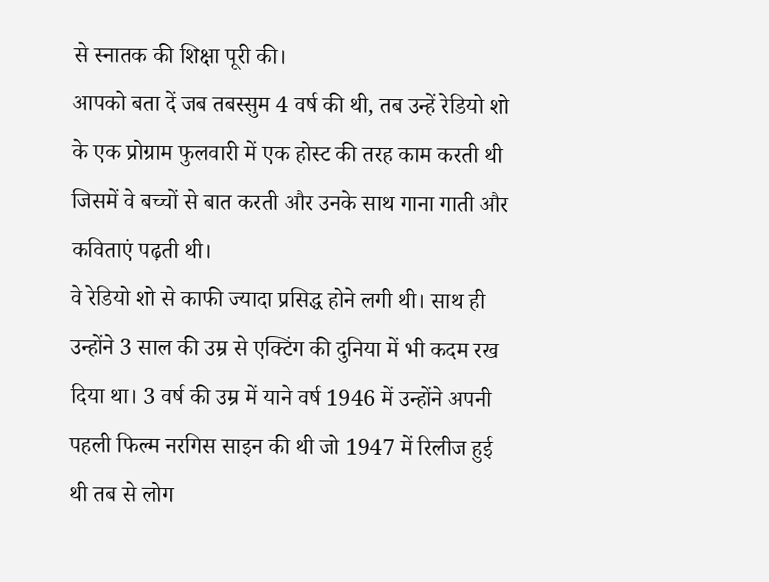से स्नातक की शिक्षा पूरी की।
आपको बता दें जब तबस्सुम 4 वर्ष की थी, तब उन्हें रेडियो शो के एक प्रोग्राम फुलवारी में एक होस्ट की तरह काम करती थी जिसमें वे बच्चों से बात करती और उनके साथ गाना गाती और कविताएं पढ़ती थी।
वे रेडियो शो से काफी ज्यादा प्रसिद्ध होने लगी थी। साथ ही उन्होंने 3 साल की उम्र से एक्टिंग की दुनिया में भी कदम रख दिया था। 3 वर्ष की उम्र में याने वर्ष 1946 में उन्होंने अपनी पहली फिल्म नरगिस साइन की थी जो 1947 में रिलीज हुई थी तब से लोग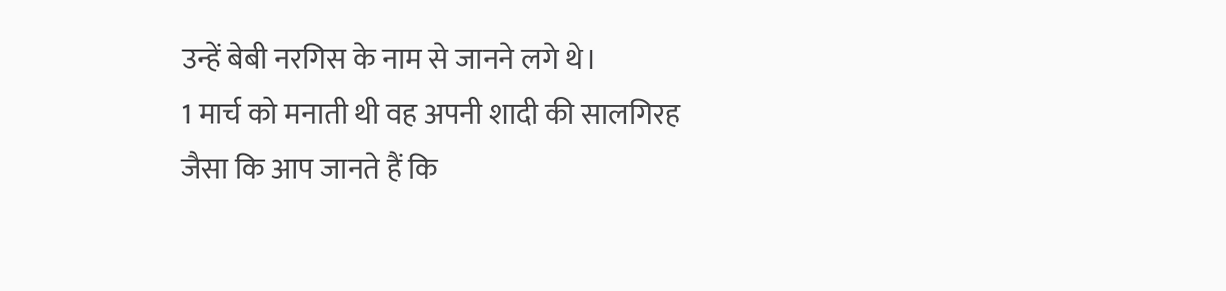उन्हें बेबी नरगिस के नाम से जानने लगे थे।
1 मार्च को मनाती थी वह अपनी शादी की सालगिरह
जैसा कि आप जानते हैं कि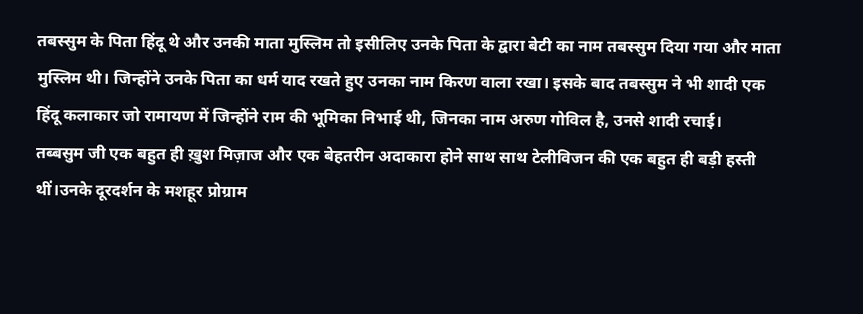तबस्सुम के पिता हिंदू थे और उनकी माता मुस्लिम तो इसीलिए उनके पिता के द्वारा बेटी का नाम तबस्सुम दिया गया और माता मुस्लिम थी। जिन्होंने उनके पिता का धर्म याद रखते हुए उनका नाम किरण वाला रखा। इसके बाद तबस्सुम ने भी शादी एक हिंदू कलाकार जो रामायण में जिन्होंने राम की भूमिका निभाई थी, जिनका नाम अरुण गोविल है, उनसे शादी रचाई।
तब्बसुम जी एक बहुत ही ख़ुश मिज़ाज और एक बेहतरीन अदाकारा होने साथ साथ टेलीविजन की एक बहुत ही बड़ी हस्ती थीं।उनके दूरदर्शन के मशहूर प्रोग्राम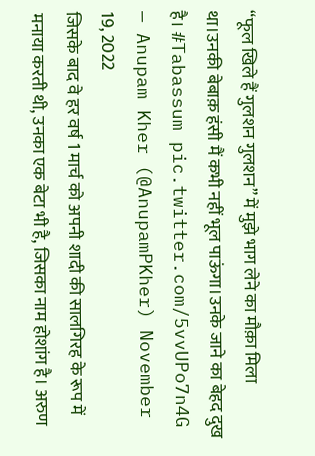“फूल खिले हैं गुलशन गुलशन” में मुझे भाग लेने का मौक़ा मिला था।उनकी बेबाक़ हंसी मैं कभी नहीं भूल पाऊंगा।उनके जाने का बेहद दुख है। #Tabassum pic.twitter.com/5vvUPo7n4G
— Anupam Kher (@AnupamPKher) November 19, 2022
जिसके बाद वे हर वर्ष 1 मार्च को अपनी शादी की सालगिरह के रूप में मनाया करती थी, उनका एक बेटा भी है, जिसका नाम होशांग है। अरुण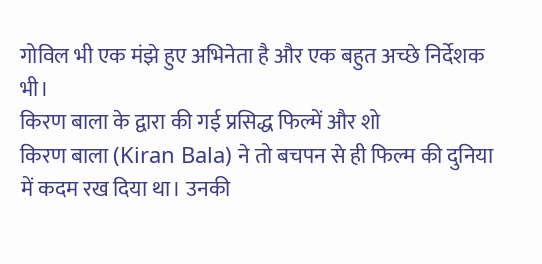गोविल भी एक मंझे हुए अभिनेता है और एक बहुत अच्छे निर्देशक भी।
किरण बाला के द्वारा की गई प्रसिद्ध फिल्में और शो
किरण बाला (Kiran Bala) ने तो बचपन से ही फिल्म की दुनिया में कदम रख दिया था। उनकी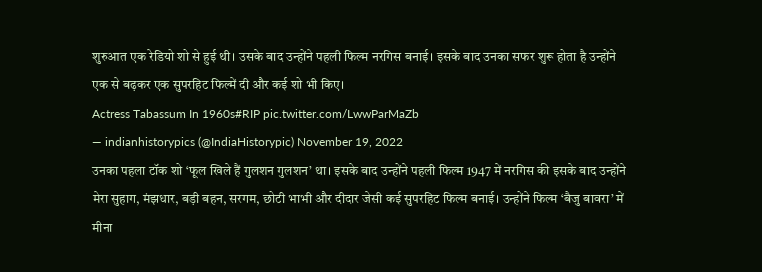शुरुआत एक रेडियो शो से हुई थी। उसके बाद उन्होंने पहली फिल्म नरगिस बनाई। इसके बाद उनका सफर शुरू होता है उन्होंने एक से बढ़कर एक सुपरहिट फिल्में दी और कई शो भी किए।
Actress Tabassum In 1960s#RIP pic.twitter.com/LwwParMaZb
— indianhistorypics (@IndiaHistorypic) November 19, 2022
उनका पहला टॉक शो ‘फूल खिले हैं गुलशन गुलशन’ था। इसके बाद उन्होंने पहली फिल्म 1947 में नरगिस की इसके बाद उन्होंने मेरा सुहाग, मंझधार, बड़ी बहन, सरगम, छोटी भाभी और दीदार जेसी कई सुपरहिट फिल्म बनाई। उन्होंने फिल्म ‘बैजु बावरा’ में मीना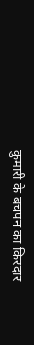कुमारी के बचपन का किरदार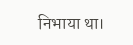निभाया था।